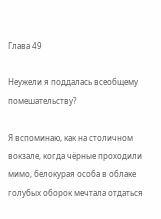Глава 49

Неужели я поддалась всеобщему помешательству?

Я вспоминаю, как на столичном вокзале, когда чёрные проходили мимо, белокурая особа в облаке голубых оборок мечтала отдаться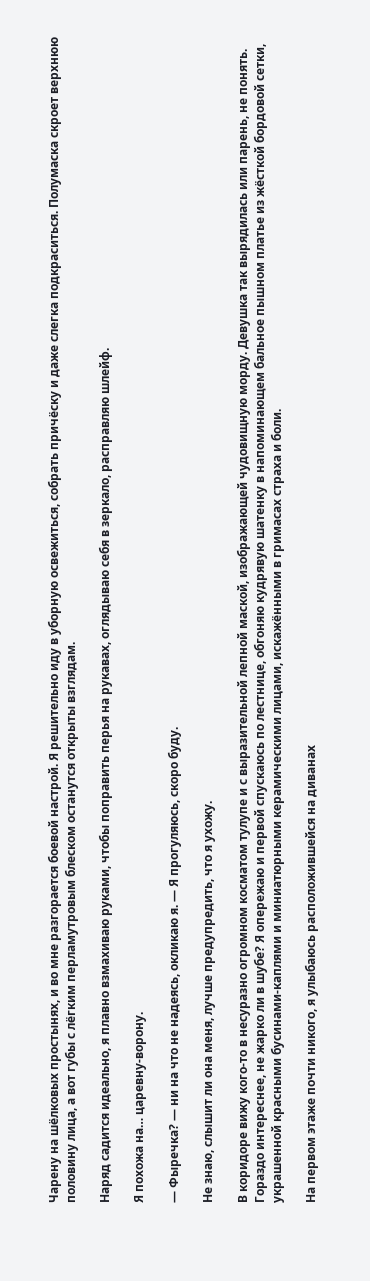Чарену на шёлковых простынях, и во мне разгорается боевой настрой. Я решительно иду в уборную освежиться, собрать причёску и даже слегка подкраситься. Полумаска скроет верхнюю половину лица, а вот губы с лёгким перламутровым блеском останутся открыты взглядам.

Наряд садится идеально, я плавно взмахиваю руками, чтобы поправить перья на рукавах, оглядываю себя в зеркало, расправляю шлейф.

Я похожа на… царевну-ворону.

— Фыречка? — ни на что не надеясь, окликаю я. — Я прогуляюсь, скоро буду.

Не знаю, слышит ли она меня, лучше предупредить, что я ухожу.

В коридоре вижу кого-то в несуразно огромном косматом тулупе и с выразительной лепной маской, изображающей чудовищную морду. Девушка так вырядилась или парень, не понять. Гораздо интереснее, не жарко ли в шубе? Я опережаю и первой спускаюсь по лестнице, обгоняю кудрявую шатенку в напоминающем бальное пышном платье из жёсткой бордовой сетки, украшенной красными бусинами-каплями и миниатюрными керамическими лицами, искажёнными в гримасах страха и боли.

На первом этаже почти никого, я улыбаюсь расположившейся на диванах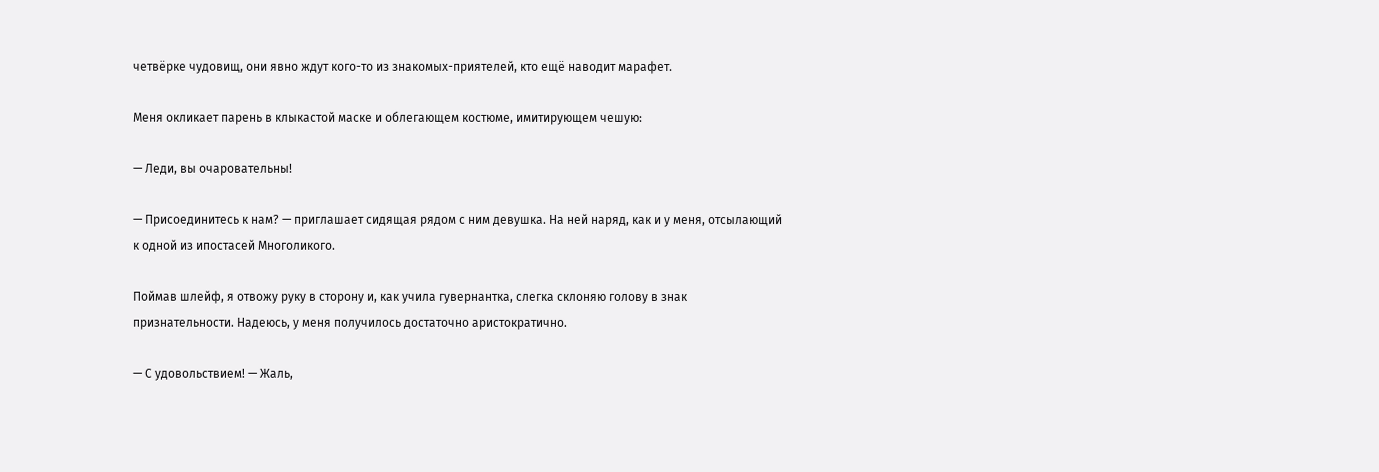четвёрке чудовищ, они явно ждут кого-то из знакомых-приятелей, кто ещё наводит марафет.

Меня окликает парень в клыкастой маске и облегающем костюме, имитирующем чешую:

— Леди, вы очаровательны!

— Присоединитесь к нам? — приглашает сидящая рядом с ним девушка. На ней наряд, как и у меня, отсылающий к одной из ипостасей Многоликого.

Поймав шлейф, я отвожу руку в сторону и, как учила гувернантка, слегка склоняю голову в знак признательности. Надеюсь, у меня получилось достаточно аристократично.

— С удовольствием! — Жаль,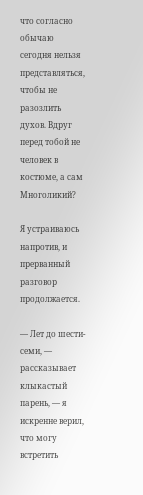что согласно обычаю сегодня нельзя представляться, чтобы не разозлить духов. Вдруг перед тобой не человек в костюме, а сам Многоликий?

Я устраиваюсь напротив, и прерванный разговор продолжается.

— Лет до шести-семи, — рассказывает клыкастый парень, — я искренне верил, что могу встретить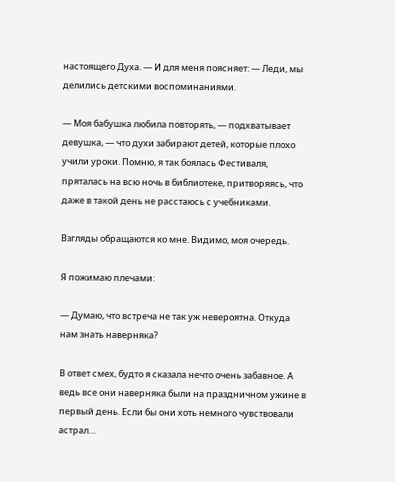настоящего Духа. — И для меня поясняет: — Леди, мы делились детскими воспоминаниями.

— Моя бабушка любила повторять, — подхватывает девушка, — что духи забирают детей, которые плохо учили уроки. Помню, я так боялась Фестиваля, пряталась на всю ночь в библиотеке, притворяясь, что даже в такой день не расстаюсь с учебниками.

Взгляды обращаются ко мне. Видимо, моя очередь.

Я пожимаю плечами:

— Думаю, что встреча не так уж невероятна. Откуда нам знать наверняка?

В ответ смех, будто я сказала нечто очень забавное. А ведь все они наверняка были на праздничном ужине в первый день. Если бы они хоть немного чувствовали астрал…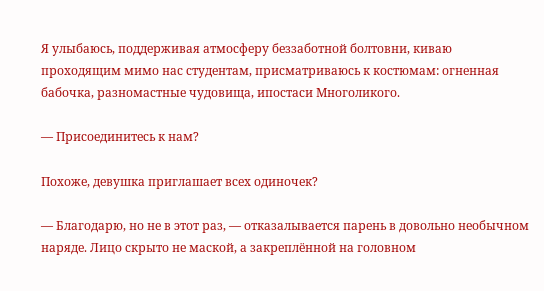Я улыбаюсь, поддерживая атмосферу беззаботной болтовни, киваю проходящим мимо нас студентам, присматриваюсь к костюмам: огненная бабочка, разномастные чудовища, ипостаси Многоликого.

— Присоединитесь к нам?

Похоже, девушка приглашает всех одиночек?

— Благодарю, но не в этот раз, — отказалывается парень в довольно необычном наряде. Лицо скрыто не маской, а закреплённой на головном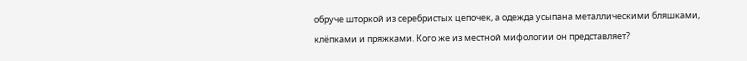обруче шторкой из серебристых цепочек, а одежда усыпана металлическими бляшками, клёпками и пряжками. Кого же из местной мифологии он представляет?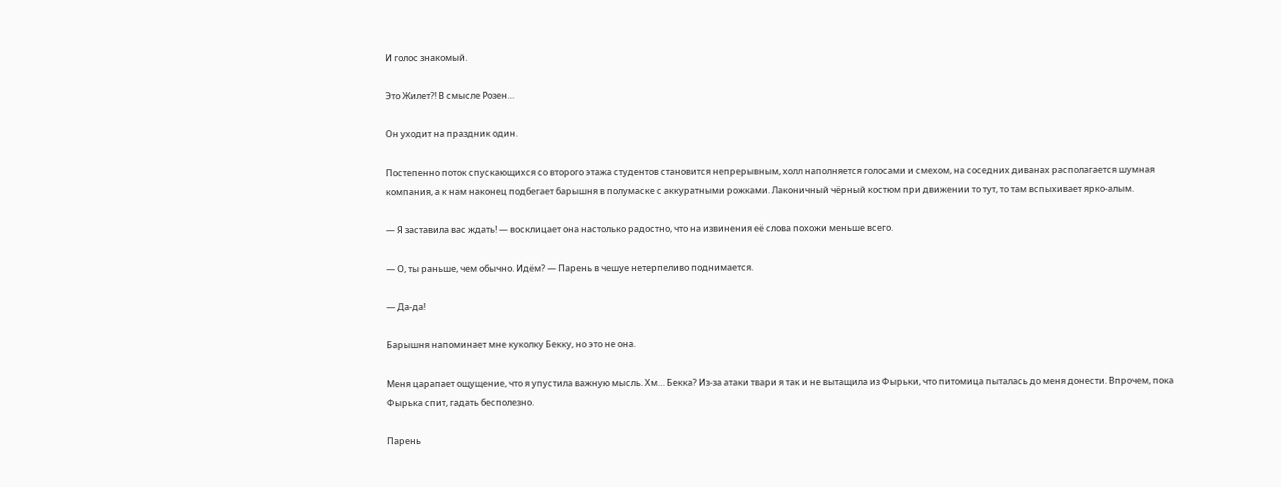И голос знакомый.

Это Жилет?! В смысле Розен…

Он уходит на праздник один.

Постепенно поток спускающихся со второго этажа студентов становится непрерывным, холл наполняется голосами и смехом, на соседних диванах располагается шумная компания, а к нам наконец подбегает барышня в полумаске с аккуратными рожками. Лаконичный чёрный костюм при движении то тут, то там вспыхивает ярко-алым.

— Я заставила вас ждать! — восклицает она настолько радостно, что на извинения её слова похожи меньше всего.

— О, ты раньше, чем обычно. Идём? — Парень в чешуе нетерпеливо поднимается.

— Да-да!

Барышня напоминает мне куколку Бекку, но это не она.

Меня царапает ощущение, что я упустила важную мысль. Хм… Бекка? Из-за атаки твари я так и не вытащила из Фырьки, что питомица пыталась до меня донести. Впрочем, пока Фырька спит, гадать бесполезно.

Парень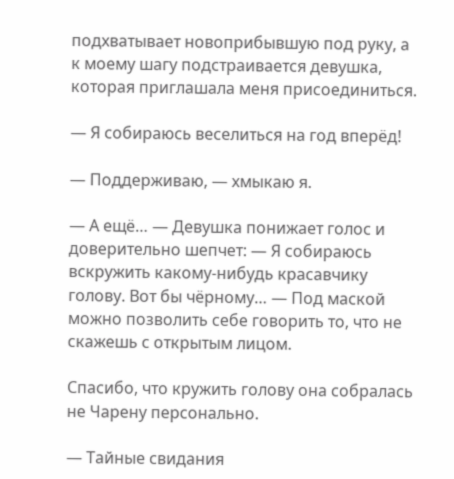подхватывает новоприбывшую под руку, а к моему шагу подстраивается девушка, которая приглашала меня присоединиться.

— Я собираюсь веселиться на год вперёд!

— Поддерживаю, — хмыкаю я.

— А ещё… — Девушка понижает голос и доверительно шепчет: — Я собираюсь вскружить какому-нибудь красавчику голову. Вот бы чёрному… — Под маской можно позволить себе говорить то, что не скажешь с открытым лицом.

Спасибо, что кружить голову она собралась не Чарену персонально.

— Тайные свидания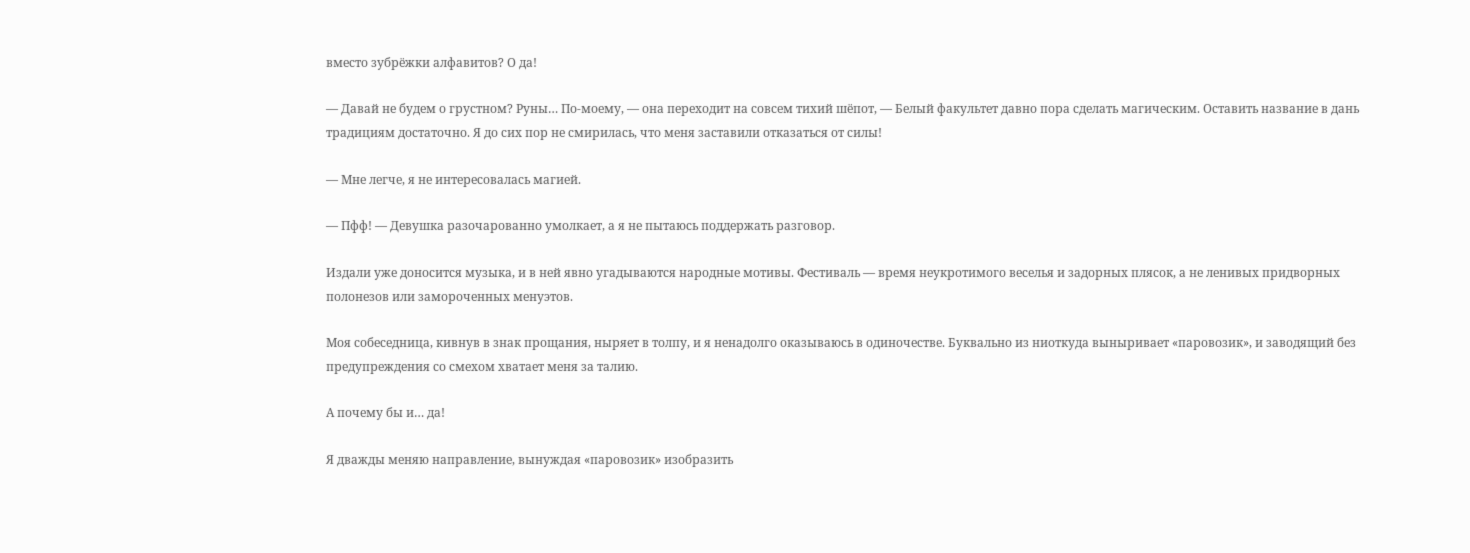вместо зубрёжки алфавитов? О да!

— Давай не будем о грустном? Руны… По-моему, — она переходит на совсем тихий шёпот, — Белый факультет давно пора сделать магическим. Оставить название в дань традициям достаточно. Я до сих пор не смирилась, что меня заставили отказаться от силы!

— Мне легче, я не интересовалась магией.

— Пфф! — Девушка разочарованно умолкает, а я не пытаюсь поддержать разговор.

Издали уже доносится музыка, и в ней явно угадываются народные мотивы. Фестиваль — время неукротимого веселья и задорных плясок, а не ленивых придворных полонезов или замороченных менуэтов.

Моя собеседница, кивнув в знак прощания, ныряет в толпу, и я ненадолго оказываюсь в одиночестве. Буквально из ниоткуда выныривает «паровозик», и заводящий без предупреждения со смехом хватает меня за талию.

А почему бы и… да!

Я дважды меняю направление, вынуждая «паровозик» изобразить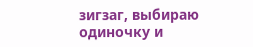зигзаг, выбираю одиночку и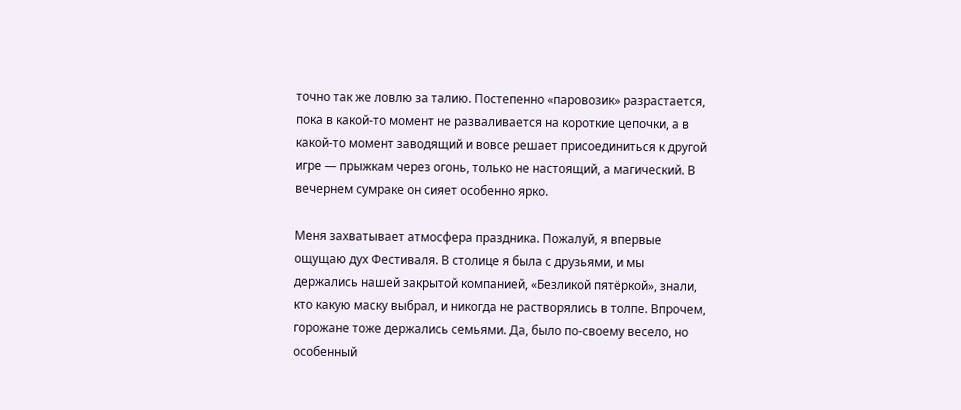точно так же ловлю за талию. Постепенно «паровозик» разрастается, пока в какой-то момент не разваливается на короткие цепочки, а в какой-то момент заводящий и вовсе решает присоединиться к другой игре — прыжкам через огонь, только не настоящий, а магический. В вечернем сумраке он сияет особенно ярко.

Меня захватывает атмосфера праздника. Пожалуй, я впервые ощущаю дух Фестиваля. В столице я была с друзьями, и мы держались нашей закрытой компанией, «Безликой пятёркой», знали, кто какую маску выбрал, и никогда не растворялись в толпе. Впрочем, горожане тоже держались семьями. Да, было по-своему весело, но особенный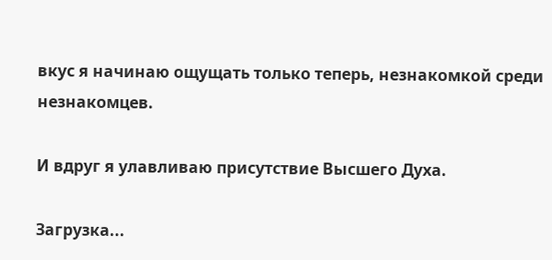вкус я начинаю ощущать только теперь, незнакомкой среди незнакомцев.

И вдруг я улавливаю присутствие Высшего Духа.

Загрузка...